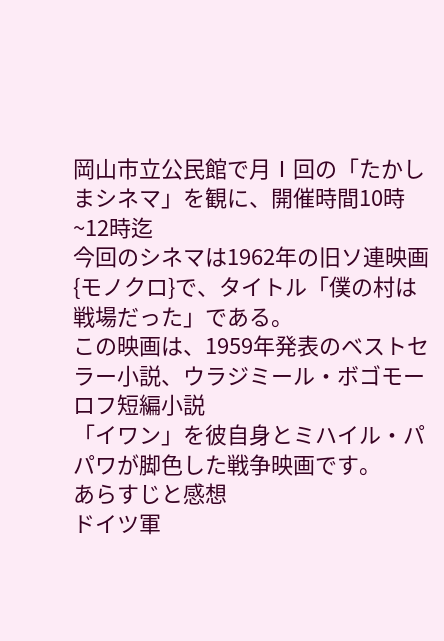岡山市立公民館で月Ⅰ回の「たかしまシネマ」を観に、開催時間10時~12時迄
今回のシネマは1962年の旧ソ連映画{モノクロ}で、タイトル「僕の村は戦場だった」である。
この映画は、1959年発表のベストセラー小説、ウラジミール・ボゴモーロフ短編小説
「イワン」を彼自身とミハイル・パパワが脚色した戦争映画です。
あらすじと感想
ドイツ軍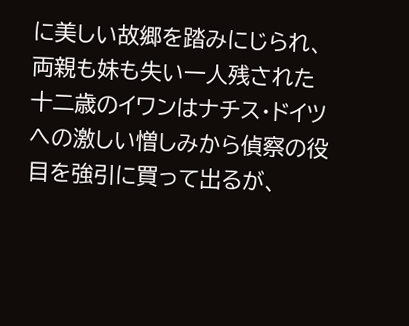に美しい故郷を踏みにじられ、両親も妹も失い一人残された十二歳のイワンはナチス・ドイツへの激しい憎しみから偵察の役目を強引に買って出るが、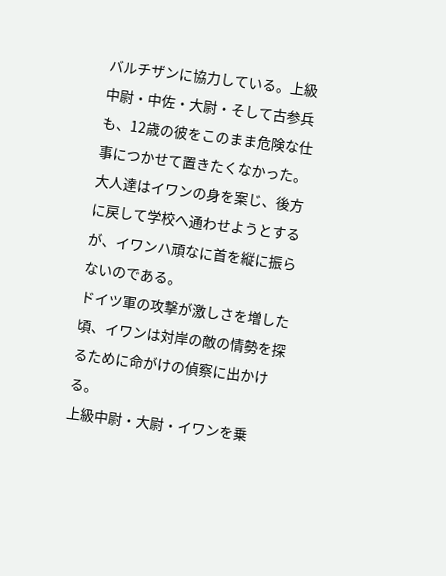バルチザンに協力している。上級中尉・中佐・大尉・そして古参兵も、12歳の彼をこのまま危険な仕事につかせて置きたくなかった。
大人達はイワンの身を案じ、後方に戻して学校へ通わせようとするが、イワンハ頑なに首を縦に振らないのである。
ドイツ軍の攻撃が激しさを増した頃、イワンは対岸の敵の情勢を探るために命がけの偵察に出かける。
上級中尉・大尉・イワンを乗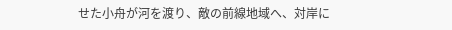せた小舟が河を渡り、敵の前線地域へ、対岸に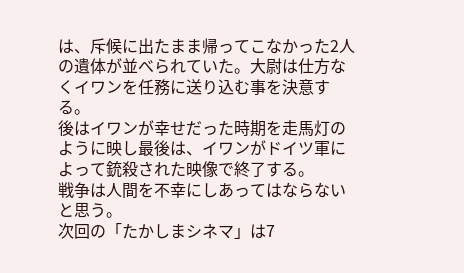は、斥候に出たまま帰ってこなかった2人の遺体が並べられていた。大尉は仕方なくイワンを任務に送り込む事を決意する。
後はイワンが幸せだった時期を走馬灯のように映し最後は、イワンがドイツ軍によって銃殺された映像で終了する。
戦争は人間を不幸にしあってはならないと思う。
次回の「たかしまシネマ」は7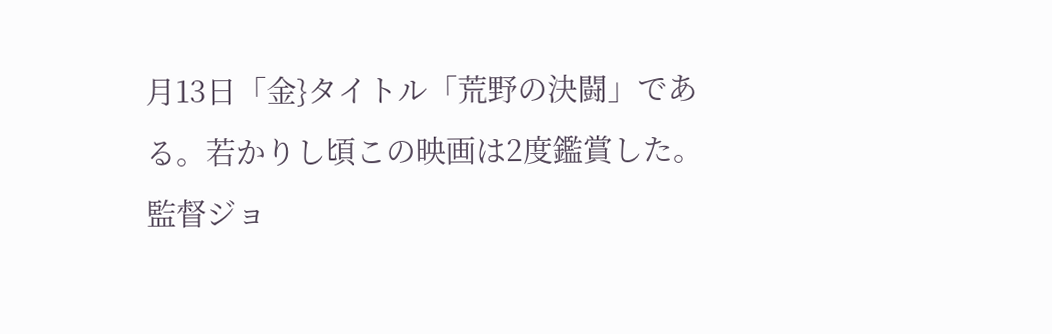月13日「金}タイトル「荒野の決闘」である。若かりし頃この映画は2度鑑賞した。
監督ジョ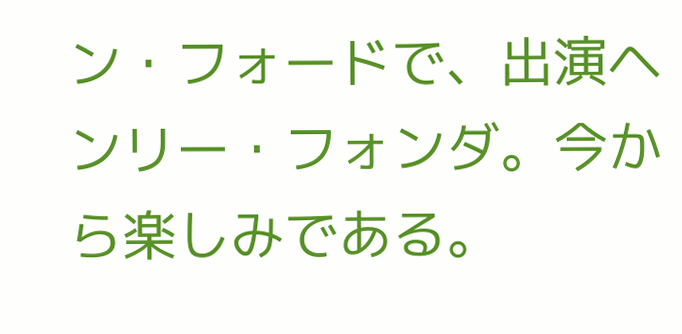ン・フォードで、出演ヘンリー・フォンダ。今から楽しみである。